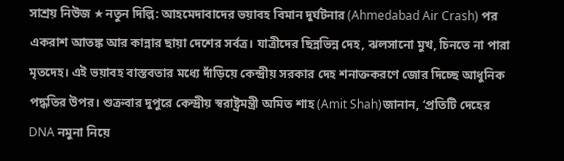সাশ্রয় নিউজ ★নতুন দিল্লি: আহমেদাবাদের ভয়াবহ বিমান দুর্ঘটনার (Ahmedabad Air Crash) পর একরাশ আতঙ্ক আর কান্নার ছায়া দেশের সর্বত্র। যাত্রীদের ছিন্নভিন্ন দেহ, ঝলসানো মুখ, চিনতে না পারা মৃতদেহ। এই ভয়াবহ বাস্তবতার মধ্যে দাঁড়িয়ে কেন্দ্রীয় সরকার দেহ শনাক্তকরণে জোর দিচ্ছে আধুনিক পদ্ধতির উপর। শুক্রবার দুপুরে কেন্দ্রীয় স্বরাষ্ট্রমন্ত্রী অমিত শাহ (Amit Shah)জানান, ‘প্রতিটি দেহের DNA নমুনা নিয়ে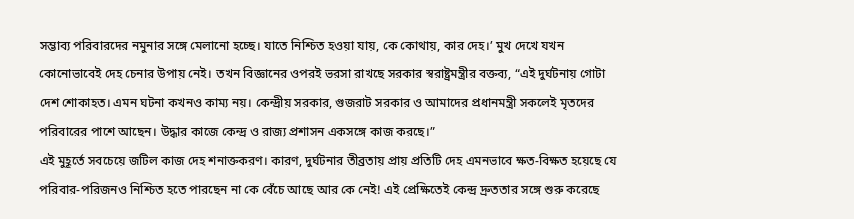সম্ভাব্য পরিবারদের নমুনার সঙ্গে মেলানো হচ্ছে। যাতে নিশ্চিত হওয়া যায়, কে কোথায়, কার দেহ।’ মুখ দেখে যখন কোনোভাবেই দেহ চেনার উপায় নেই। তখন বিজ্ঞানের ওপরই ভরসা রাখছে সরকার স্বরাষ্ট্রমন্ত্রীর বক্তব্য, “এই দুর্ঘটনায় গোটা দেশ শোকাহত। এমন ঘটনা কখনও কাম্য নয়। কেন্দ্রীয় সরকার, গুজরাট সরকার ও আমাদের প্রধানমন্ত্রী সকলেই মৃতদের পরিবারের পাশে আছেন। উদ্ধার কাজে কেন্দ্র ও রাজ্য প্রশাসন একসঙ্গে কাজ করছে।”
এই মুহূর্তে সবচেয়ে জটিল কাজ দেহ শনাক্তকরণ। কারণ, দুর্ঘটনার তীব্রতায় প্রায় প্রতিটি দেহ এমনভাবে ক্ষত-বিক্ষত হয়েছে যে পরিবার-পরিজনও নিশ্চিত হতে পারছেন না কে বেঁচে আছে আর কে নেই! এই প্রেক্ষিতেই কেন্দ্র দ্রুততার সঙ্গে শুরু করেছে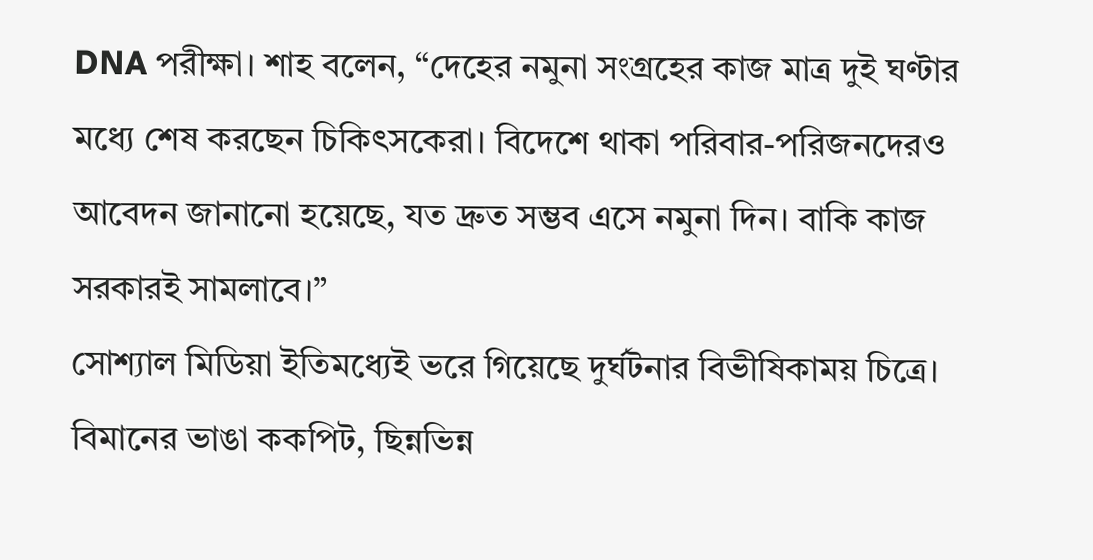DNA পরীক্ষা। শাহ বলেন, “দেহের নমুনা সংগ্রহের কাজ মাত্র দুই ঘণ্টার মধ্যে শেষ করছেন চিকিৎসকেরা। বিদেশে থাকা পরিবার-পরিজনদেরও আবেদন জানানো হয়েছে, যত দ্রুত সম্ভব এসে নমুনা দিন। বাকি কাজ সরকারই সামলাবে।”
সোশ্যাল মিডিয়া ইতিমধ্যেই ভরে গিয়েছে দুর্ঘটনার বিভীষিকাময় চিত্রে। বিমানের ভাঙা ককপিট, ছিন্নভিন্ন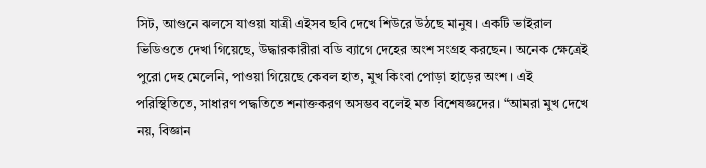সিট, আগুনে ঝলসে যাওয়া যাত্রী এইসব ছবি দেখে শিউরে উঠছে মানুষ। একটি ভাইরাল ভিডিওতে দেখা গিয়েছে, উদ্ধারকারীরা বডি ব্যাগে দেহের অংশ সংগ্রহ করছেন। অনেক ক্ষেত্রেই পুরো দেহ মেলেনি, পাওয়া গিয়েছে কেবল হাত, মুখ কিংবা পোড়া হাড়ের অংশ। এই পরিস্থিতিতে, সাধারণ পদ্ধতিতে শনাক্তকরণ অসম্ভব বলেই মত বিশেষজ্ঞদের। “আমরা মুখ দেখে নয়, বিজ্ঞান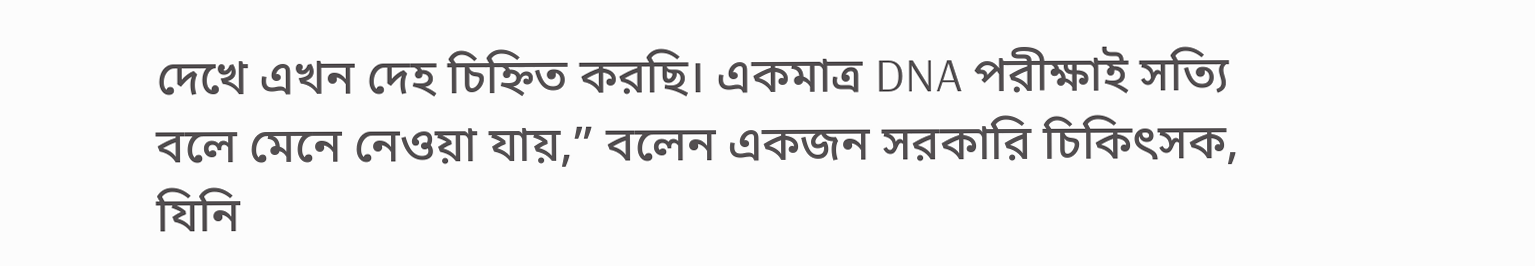দেখে এখন দেহ চিহ্নিত করছি। একমাত্র DNA পরীক্ষাই সত্যি বলে মেনে নেওয়া যায়,” বলেন একজন সরকারি চিকিৎসক, যিনি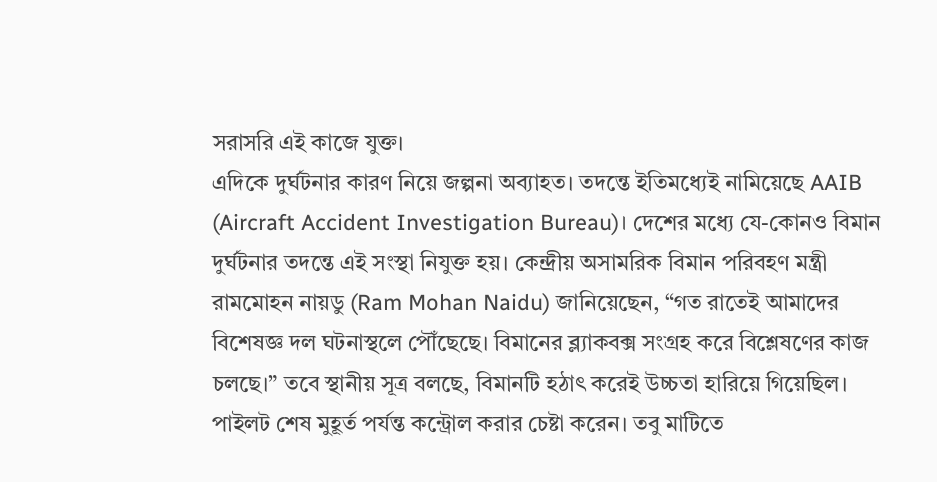সরাসরি এই কাজে যুক্ত।
এদিকে দুর্ঘটনার কারণ নিয়ে জল্পনা অব্যাহত। তদন্তে ইতিমধ্যেই নামিয়েছে AAIB (Aircraft Accident Investigation Bureau)। দেশের মধ্যে যে-কোনও বিমান দুর্ঘটনার তদন্তে এই সংস্থা নিযুক্ত হয়। কেন্দ্রীয় অসামরিক বিমান পরিবহণ মন্ত্রী রামমোহন নায়ডু (Ram Mohan Naidu) জানিয়েছেন, “গত রাতেই আমাদের বিশেষজ্ঞ দল ঘটনাস্থলে পৌঁছেছে। বিমানের ব্ল্যাকবক্স সংগ্রহ করে বিশ্লেষণের কাজ চলছে।” তবে স্থানীয় সূত্র বলছে, বিমানটি হঠাৎ করেই উচ্চতা হারিয়ে গিয়েছিল। পাইলট শেষ মুহূর্ত পর্যন্ত কন্ট্রোল করার চেষ্টা করেন। তবু মাটিতে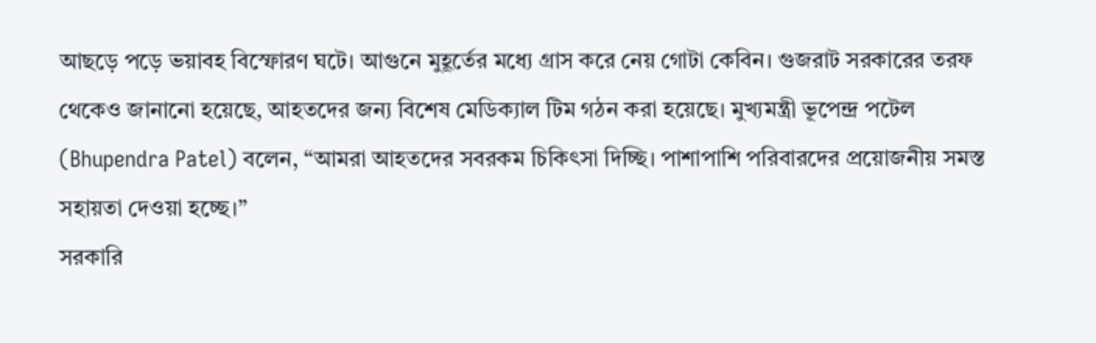আছড়ে পড়ে ভয়াবহ বিস্ফোরণ ঘটে। আগুনে মুহূর্তের মধ্যে গ্রাস করে নেয় গোটা কেবিন। গুজরাট সরকারের তরফ থেকেও জানানো হয়েছে, আহতদের জন্য বিশেষ মেডিক্যাল টিম গঠন করা হয়েছে। মুখ্যমন্ত্রী ভূপেন্দ্র পটেল (Bhupendra Patel) বলেন, “আমরা আহতদের সবরকম চিকিৎসা দিচ্ছি। পাশাপাশি পরিবারদের প্রয়োজনীয় সমস্ত সহায়তা দেওয়া হচ্ছে।”
সরকারি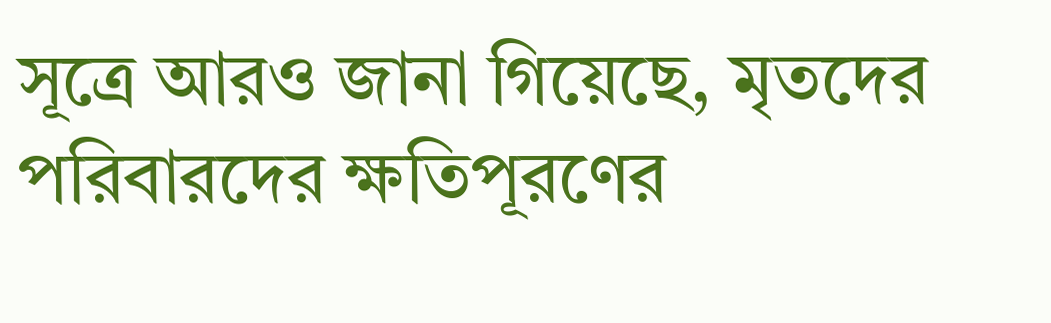সূত্রে আরও জানা গিয়েছে, মৃতদের পরিবারদের ক্ষতিপূরণের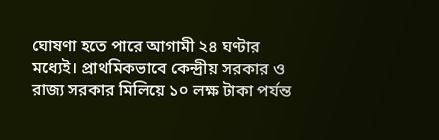ঘোষণা হতে পারে আগামী ২৪ ঘণ্টার মধ্যেই। প্রাথমিকভাবে কেন্দ্রীয় সরকার ও রাজ্য সরকার মিলিয়ে ১০ লক্ষ টাকা পর্যন্ত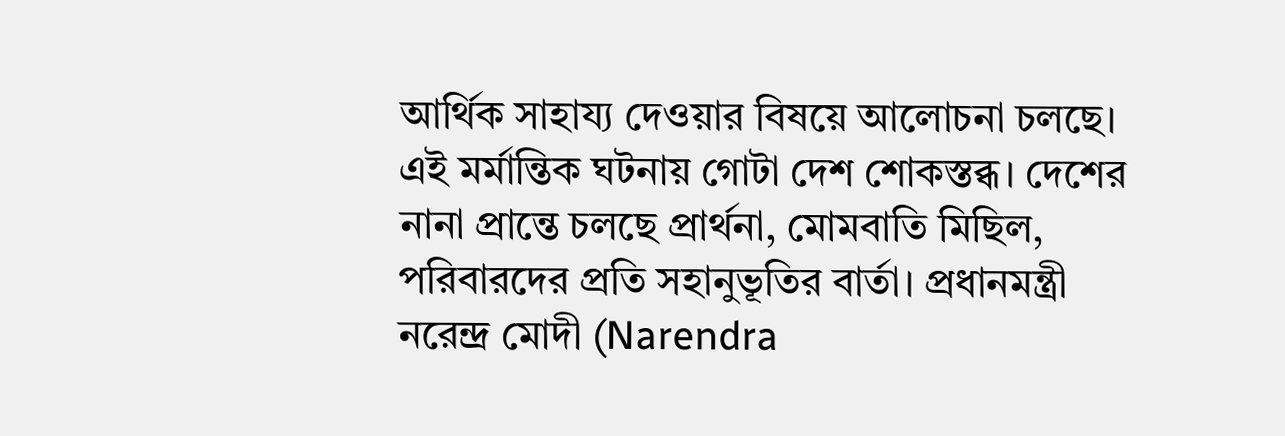আর্থিক সাহায্য দেওয়ার বিষয়ে আলোচনা চলছে। এই মর্মান্তিক ঘটনায় গোটা দেশ শোকস্তব্ধ। দেশের নানা প্রান্তে চলছে প্রার্থনা, মোমবাতি মিছিল, পরিবারদের প্রতি সহানুভূতির বার্তা। প্রধানমন্ত্রী নরেন্দ্র মোদী (Narendra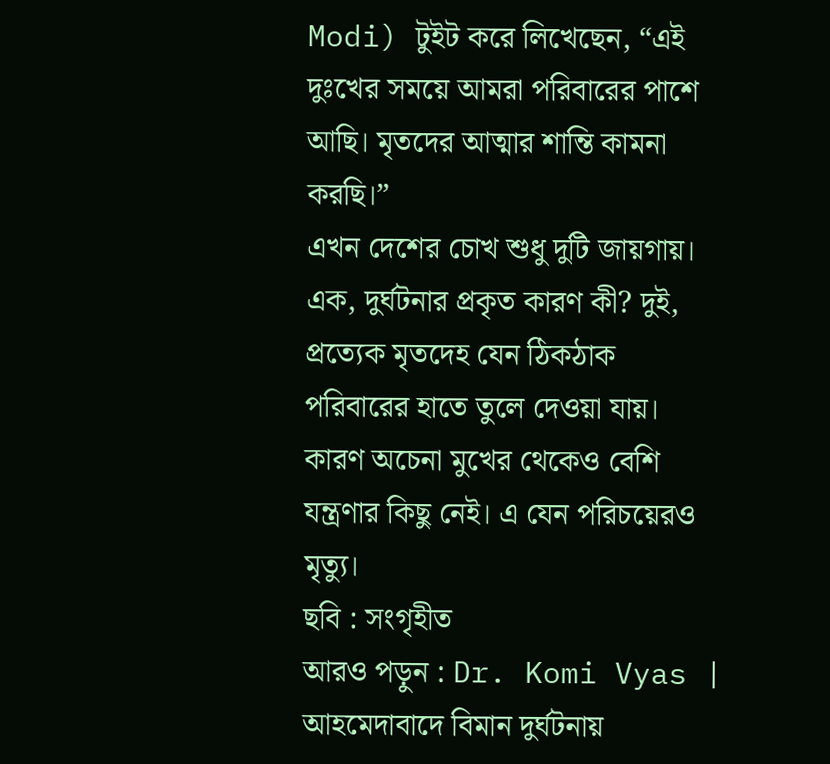Modi) টুইট করে লিখেছেন, “এই দুঃখের সময়ে আমরা পরিবারের পাশে আছি। মৃতদের আত্মার শান্তি কামনা করছি।”
এখন দেশের চোখ শুধু দুটি জায়গায়। এক, দুর্ঘটনার প্রকৃত কারণ কী? দুই, প্রত্যেক মৃতদেহ যেন ঠিকঠাক পরিবারের হাতে তুলে দেওয়া যায়। কারণ অচেনা মুখের থেকেও বেশি যন্ত্রণার কিছু নেই। এ যেন পরিচয়েরও মৃত্যু।
ছবি : সংগৃহীত
আরও পড়ুন : Dr. Komi Vyas | আহমেদাবাদে বিমান দুর্ঘটনায়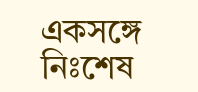একসঙ্গে নিঃশেষ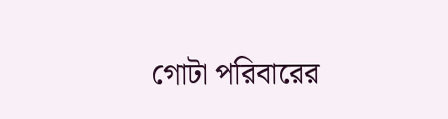গোটা পরিবারের